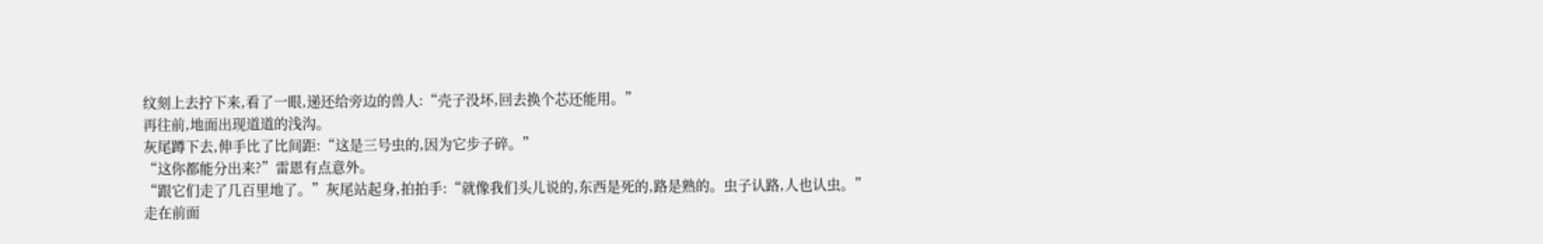纹刻上去拧下来,看了一眼,递还给旁边的兽人:“壳子没坏,回去换个芯还能用。”
再往前,地面出现道道的浅沟。
灰尾蹲下去,伸手比了比间距:“这是三号虫的,因为它步子碎。”
“这你都能分出来?”雷恩有点意外。
“跟它们走了几百里地了。”灰尾站起身,拍拍手:“就像我们头儿说的,东西是死的,路是熟的。虫子认路,人也认虫。”
走在前面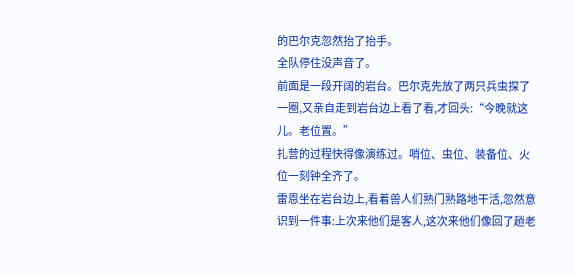的巴尔克忽然抬了抬手。
全队停住没声音了。
前面是一段开阔的岩台。巴尔克先放了两只兵虫探了一圈,又亲自走到岩台边上看了看,才回头:“今晚就这儿。老位置。”
扎营的过程快得像演练过。哨位、虫位、装备位、火位一刻钟全齐了。
雷恩坐在岩台边上,看着兽人们熟门熟路地干活,忽然意识到一件事:上次来他们是客人,这次来他们像回了趟老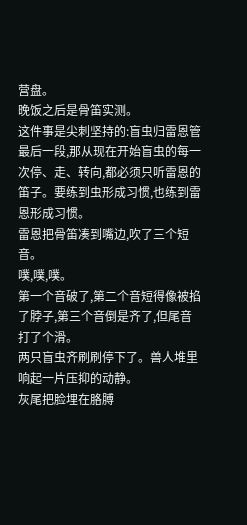营盘。
晚饭之后是骨笛实测。
这件事是尖刺坚持的:盲虫归雷恩管最后一段,那从现在开始盲虫的每一次停、走、转向,都必须只听雷恩的笛子。要练到虫形成习惯,也练到雷恩形成习惯。
雷恩把骨笛凑到嘴边,吹了三个短音。
噗,噗,噗。
第一个音破了,第二个音短得像被掐了脖子,第三个音倒是齐了,但尾音打了个滑。
两只盲虫齐刷刷停下了。兽人堆里响起一片压抑的动静。
灰尾把脸埋在胳膊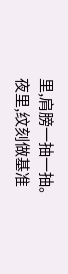里,肩膀一抽一抽。
夜里,纹刻做基准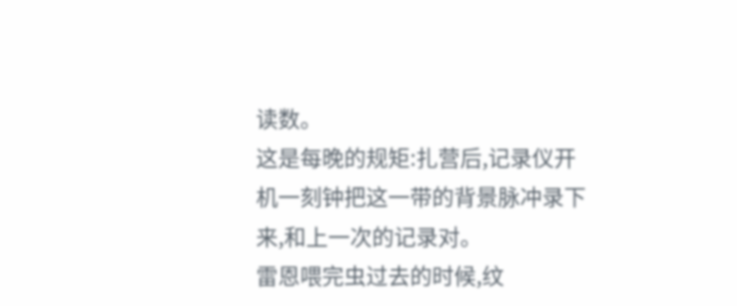读数。
这是每晚的规矩:扎营后,记录仪开机一刻钟把这一带的背景脉冲录下来,和上一次的记录对。
雷恩喂完虫过去的时候,纹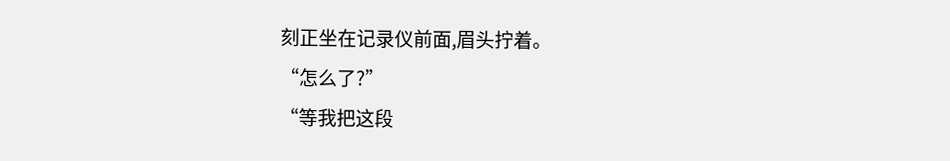刻正坐在记录仪前面,眉头拧着。
“怎么了?”
“等我把这段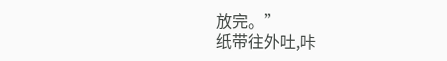放完。”
纸带往外吐,咔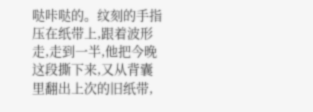哒咔哒的。纹刻的手指压在纸带上,跟着波形走,走到一半,他把今晚这段撕下来,又从背囊里翻出上次的旧纸带,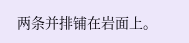两条并排铺在岩面上。